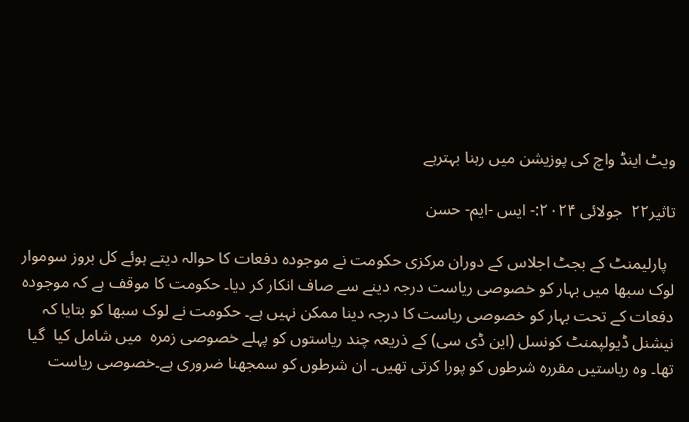ویٹ اینڈ واچ کی پوزیشن میں رہنا بہترہے

تاثیر۲۲  جولائی ۲۰۲۴:- ایس -ایم- حسن

  پارلیمنٹ کے بجٹ اجلاس کے دوران مرکزی حکومت نے موجودہ دفعات کا حوالہ دیتے ہوئے کل بروز سوموار لوک سبھا میں بہار کو خصوصی ریاست درجہ دینے سے صاف انکار کر دیا۔ حکومت کا موقف ہے کہ موجودہ دفعات کے تحت بہار کو خصوصی ریاست کا درجہ دینا ممکن نہیں ہے۔ حکومت نے لوک سبھا کو بتایا کہ نیشنل ڈیولپمنٹ کونسل (این ڈی سی) کے ذریعہ چند ریاستوں کو پہلے خصوصی زمرہ  میں شامل کیا  گیا تھا۔ وہ ریاستیں مقررہ شرطوں کو پورا کرتی تھیں۔ ان شرطوں کو سمجھنا ضروری ہے۔خصوصی ریاست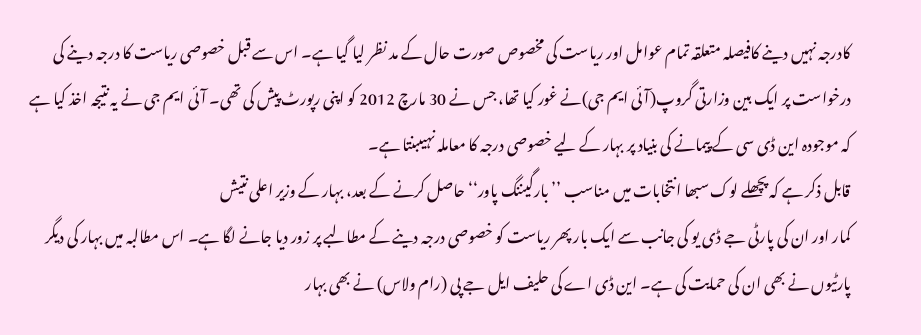کادرجہ نہیں دینے کافیصلہ متعلقہ تمام عوامل اور ریاست کی مخصوص صورت حال کے مد نظر لیا گیا ہے۔ اس سے قبل خصوصی ریاست کا درجہ دینے کی درخواست پر ایک بین وزارتی گروپ(آئی ایم جی)نے غور کیا تھا، جس نے 30 مارچ 2012 کو اپنی رپورٹ پیش کی تھی۔ آئی ایم جی نے یہ نتیجہ اخذ کیا ہے کہ موجودہ این ڈی سی کے پیمانے کی بنیاد پر بہار کے لیے خصوصی درجہ کا معاملہ نہیںبنتا ہے۔
قابل ذکر ہے کہ پچھلے لوک سبھا انتخابات میں مناسب ’’بارگیننگ پاور‘‘ حاصل کرنے کے بعد، بہار کے وزیر اعلی نتیش
کمار اور ان کی پارٹی جے ڈی یو کی جانب سے ایک بار پھر ریاست کو خصوصی درجہ دینے کے مطالبے پر زور دیا جانے لگا ہے۔ اس مطالبہ میں بہار کی دیگر پارٹیوں نے بھی ان کی حمایت کی ہے۔ این ڈی اے کی حلیف ایل جے پی (رام ولاس) نے بھی بہار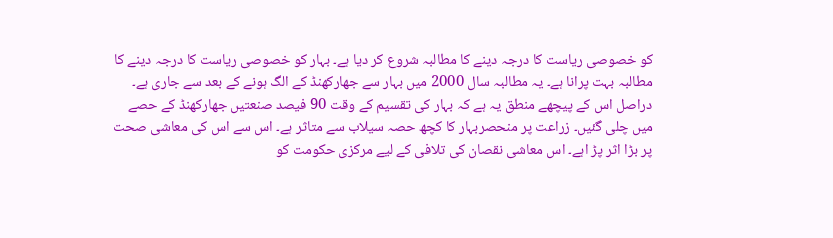کو خصوصی ریاست کا درجہ دینے کا مطالبہ شروع کر دیا ہے۔ بہار کو خصوصی ریاست کا درجہ دینے کا مطالبہ بہت پرانا ہے۔ یہ مطالبہ سال 2000 میں بہار سے جھارکھنڈ کے الگ ہونے کے بعد سے جاری ہے۔ دراصل اس کے پیچھے منطق یہ ہے کہ بہار کی تقسیم کے وقت 90 فیصد صنعتیں جھارکھنڈ کے حصے میں چلی گئیں۔ زراعت پر منحصربہار کا کچھ حصہ سیلاب سے متاثر ہے۔ اس سے اس کی معاشی صحت پر بڑا اثر پڑ اہے۔ اس معاشی نقصان کی تلافی کے لیے مرکزی حکومت کو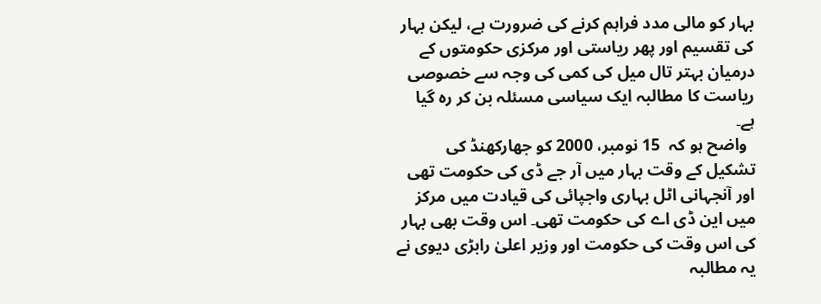بہار کو مالی مدد فراہم کرنے کی ضرورت ہے، لیکن بہار کی تقسیم اور پھر ریاستی اور مرکزی حکومتوں کے درمیان بہتر تال میل کی کمی کی وجہ سے خصوصی ریاست کا مطالبہ ایک سیاسی مسئلہ بن کر رہ گیا ہے۔
  واضح ہو کہ  15 نومبر، 2000 کو جھارکھنڈ کی تشکیل کے وقت بہار میں آر جے ڈی کی حکومت تھی اور آنجہانی اٹل بہاری واجپائی کی قیادت میں مرکز میں این ڈی اے کی حکومت تھی۔ اس وقت بھی بہار کی اس وقت کی حکومت اور وزیر اعلیٰ رابڑی دیوی نے یہ مطالبہ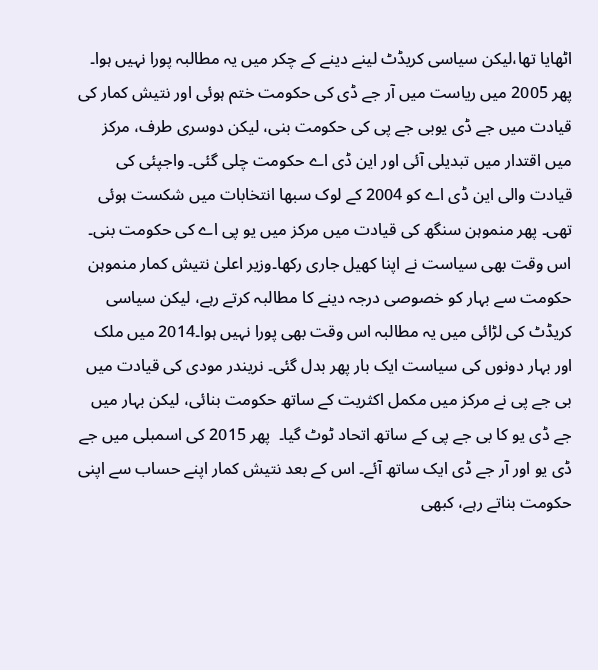اٹھایا تھا،لیکن سیاسی کریڈٹ لینے دینے کے چکر میں یہ مطالبہ پورا نہیں ہوا۔  پھر 2005 میں ریاست میں آر جے ڈی کی حکومت ختم ہوئی اور نتیش کمار کی قیادت میں جے ڈی یوبی جے پی کی حکومت بنی، لیکن دوسری طرف، مرکز میں اقتدار میں تبدیلی آئی اور این ڈی اے حکومت چلی گئی۔ واجپئی کی قیادت والی این ڈی اے کو 2004 کے لوک سبھا انتخابات میں شکست ہوئی تھی۔ پھر منموہن سنگھ کی قیادت میں مرکز میں یو پی اے کی حکومت بنی۔ اس وقت بھی سیاست نے اپنا کھیل جاری رکھا۔وزیر اعلیٰ نتیش کمار منموہن حکومت سے بہار کو خصوصی درجہ دینے کا مطالبہ کرتے رہے، لیکن سیاسی کریڈٹ کی لڑائی میں یہ مطالبہ اس وقت بھی پورا نہیں ہوا۔2014 میں ملک اور بہار دونوں کی سیاست ایک بار پھر بدل گئی۔ نریندر مودی کی قیادت میں بی جے پی نے مرکز میں مکمل اکثریت کے ساتھ حکومت بنائی، لیکن بہار میں جے ڈی یو کا بی جے پی کے ساتھ اتحاد ٹوٹ گیا۔  پھر 2015 کی اسمبلی میں جے ڈی یو اور آر جے ڈی ایک ساتھ آئے۔ اس کے بعد نتیش کمار اپنے حساب سے اپنی حکومت بناتے رہے، کبھی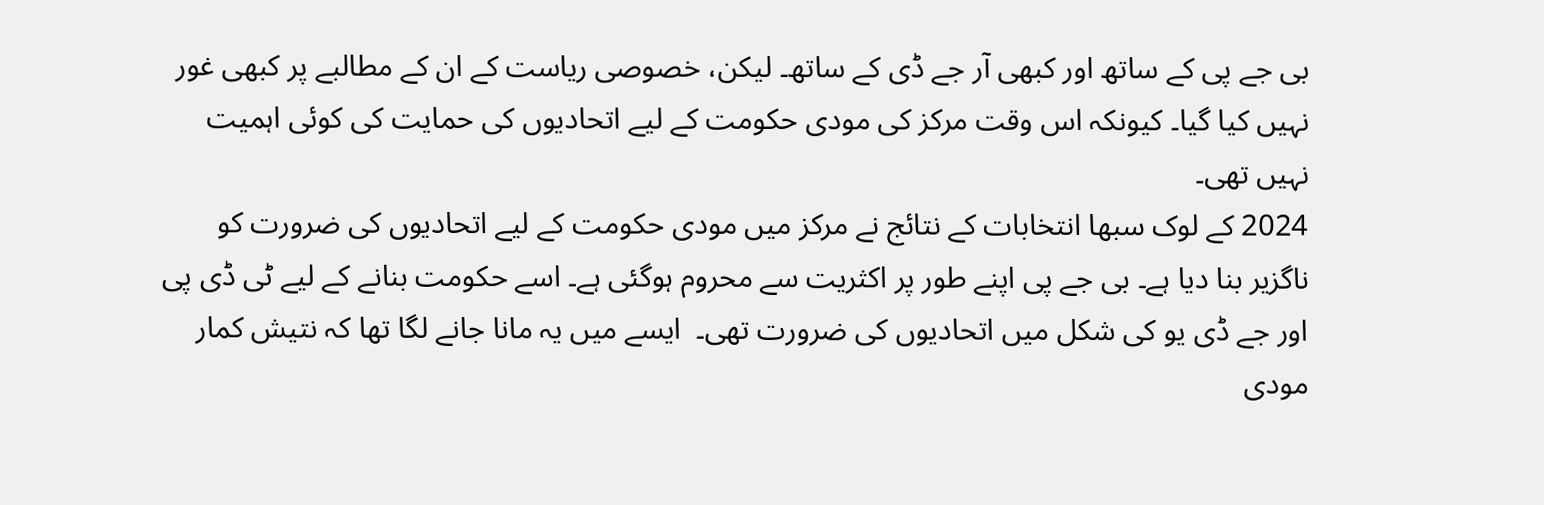بی جے پی کے ساتھ اور کبھی آر جے ڈی کے ساتھ۔ لیکن، خصوصی ریاست کے ان کے مطالبے پر کبھی غور نہیں کیا گیا۔ کیونکہ اس وقت مرکز کی مودی حکومت کے لیے اتحادیوں کی حمایت کی کوئی اہمیت نہیں تھی۔
2024 کے لوک سبھا انتخابات کے نتائج نے مرکز میں مودی حکومت کے لیے اتحادیوں کی ضرورت کو ناگزیر بنا دیا ہے۔ بی جے پی اپنے طور پر اکثریت سے محروم ہوگئی ہے۔ اسے حکومت بنانے کے لیے ٹی ڈی پی اور جے ڈی یو کی شکل میں اتحادیوں کی ضرورت تھی۔  ایسے میں یہ مانا جانے لگا تھا کہ نتیش کمار مودی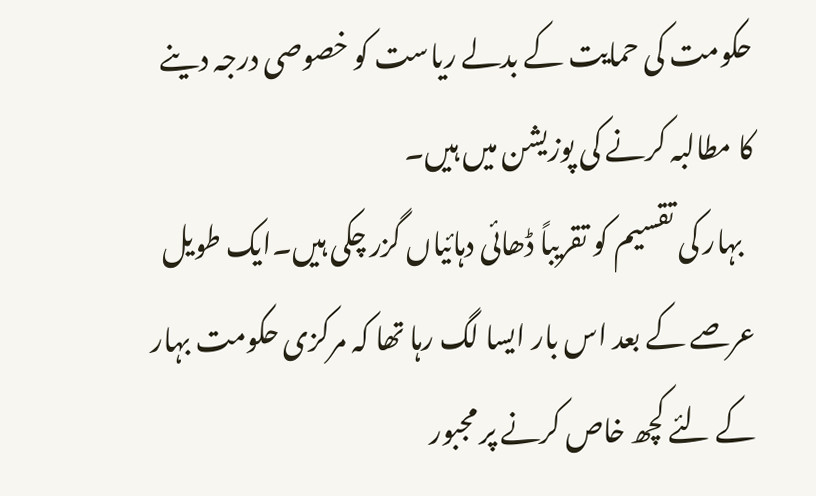حکومت کی حمایت کے بدلے ریاست کو خصوصی درجہ دینے کا مطالبہ کرنے کی پوزیشن میں ہیں۔
  بہار کی تقسیم کو تقریباً ڈھائی دہائیاں گزر چکی ہیں۔ایک طویل عرصے کے بعد اس بار ایسا لگ رہا تھا کہ مرکزی حکومت بہار کے لئے کچھ خاص کرنے پر مجبور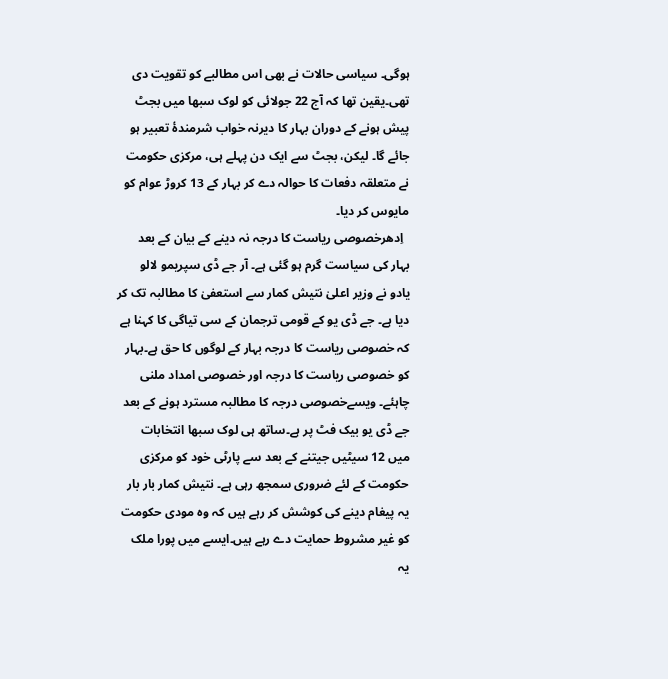ہوگی۔ سیاسی حالات نے بھی اس مطالبے کو تقویت دی تھی۔یقین تھا کہ آج 22 جولائی کو لوک سبھا میں بجٹ پیش ہونے کے دوران بہار کا دیرنہ خواب شرمندۂ تعبیر ہو جائے گا۔ لیکن، بجٹ سے ایک دن پہلے ہی، مرکزی حکومت نے متعلقہ دفعات کا حوالہ دے کر بہار کے 13 کروڑ عوام کو مایوس کر دیا۔
  اِدھرخصوصی ریاست کا درجہ نہ دینے کے بیان کے بعد بہار کی سیاست گرم ہو گئی ہے۔ آر جے ڈی سپریمو لالو یادو نے وزیر اعلیٰ نتیش کمار سے استعفیٰ کا مطالبہ تک کر دیا ہے۔ جے ڈی یو کے قومی ترجمان کے سی تیاگی کا کہنا ہے کہ خصوصی ریاست کا درجہ بہار کے لوگوں کا حق ہے۔بہار کو خصوصی ریاست کا درجہ اور خصوصی امداد ملنی چاہئے۔ ویسےخصوصی درجہ کا مطالبہ مسترد ہونے کے بعد جے ڈی یو بیک فٹ پر ہے۔ساتھ ہی لوک سبھا انتخابات میں 12 سیٹیں جیتنے کے بعد سے پارٹی خود کو مرکزی حکومت کے لئے ضروری سمجھ رہی ہے۔ نتیش کمار بار بار یہ پیغام دینے کی کوشش کر رہے ہیں کہ وہ مودی حکومت کو غیر مشروط حمایت دے رہے ہیں۔ایسے میں پورا ملک یہ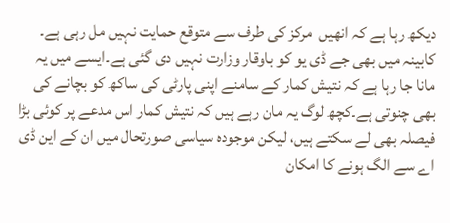دیکھ رہا ہے کہ انھیں  مرکز کی طرف سے متوقع حمایت نہیں مل رہی ہے۔ کابینہ میں بھی جے ڈی یو کو باوقار وزارت نہیں دی گئی ہے۔ایسے میں یہ مانا جا رہا ہے کہ نتیش کمار کے سامنے اپنی پارٹی کی ساکھ کو بچانے کی بھی چنوتی ہے۔کچھ لوگ یہ مان رہے ہیں کہ نتیش کمار اس مدعے پر کوئی بڑا فیصلہ بھی لے سکتے ہیں، لیکن موجودہ سیاسی صورتحال میں ان کے این ڈی اے سے الگ ہونے کا امکان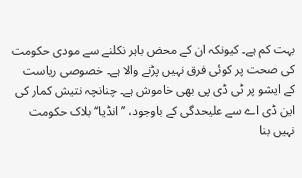بہت کم ہے۔ کیونکہ ان کے محض باہر نکلنے سے مودی حکومت کی صحت پر کوئی فرق نہیں پڑنے والا ہے۔ خصوصی ریاست کے ایشو پر ٹی ڈی پی بھی خاموش ہے۔ چنانچہ نتیش کمار کی این ڈی اے سے علیحدگی کے باوجود، ’’انڈیا‘‘ بلاک حکومت نہیں بنا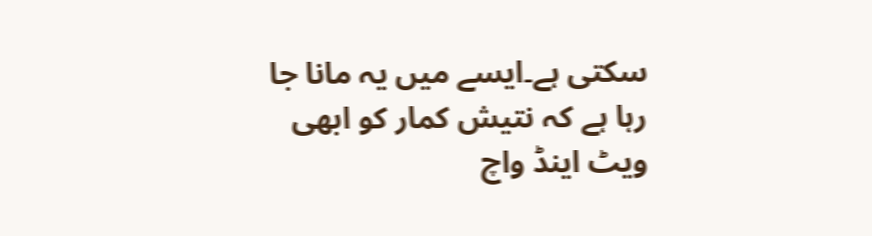سکتی ہے۔ایسے میں یہ مانا جا رہا ہے کہ نتیش کمار کو ابھی ویٹ اینڈ واچ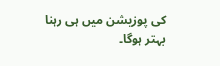کی پوزیشن میں ہی رہنا بہتر ہوگا۔